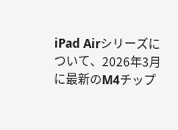iPad Airシリーズについて、2026年3月に最新のM4チップ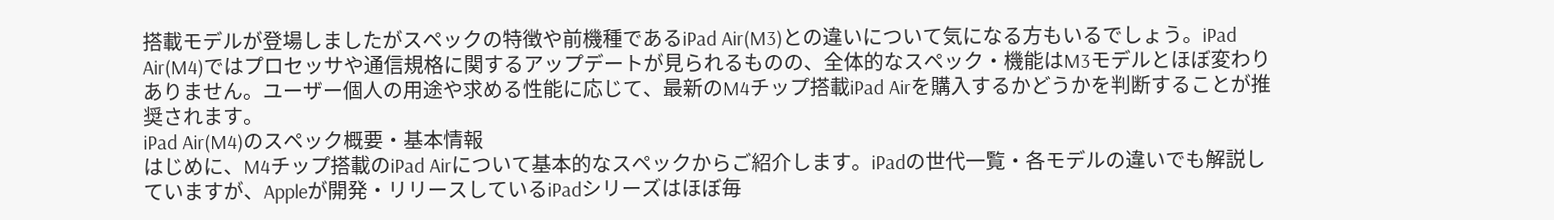搭載モデルが登場しましたがスペックの特徴や前機種であるiPad Air(M3)との違いについて気になる方もいるでしょう。iPad Air(M4)ではプロセッサや通信規格に関するアップデートが見られるものの、全体的なスペック・機能はM3モデルとほぼ変わりありません。ユーザー個人の用途や求める性能に応じて、最新のM4チップ搭載iPad Airを購入するかどうかを判断することが推奨されます。
iPad Air(M4)のスペック概要・基本情報
はじめに、M4チップ搭載のiPad Airについて基本的なスペックからご紹介します。iPadの世代一覧・各モデルの違いでも解説していますが、Appleが開発・リリースしているiPadシリーズはほぼ毎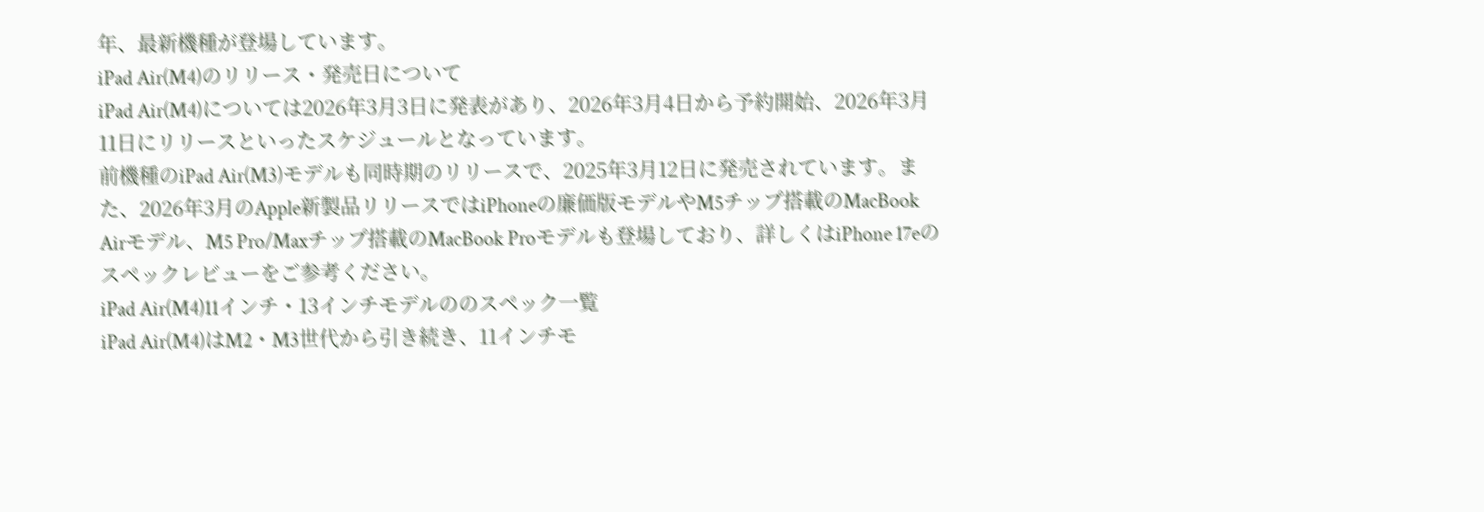年、最新機種が登場しています。
iPad Air(M4)のリリース・発売日について
iPad Air(M4)については2026年3月3日に発表があり、2026年3月4日から予約開始、2026年3月11日にリリースといったスケジュールとなっています。
前機種のiPad Air(M3)モデルも同時期のリリースで、2025年3月12日に発売されています。また、2026年3月のApple新製品リリースではiPhoneの廉価版モデルやM5チップ搭載のMacBook Airモデル、M5 Pro/Maxチップ搭載のMacBook Proモデルも登場しており、詳しくはiPhone 17eのスペックレビューをご参考ください。
iPad Air(M4)11インチ・13インチモデルののスペック一覧
iPad Air(M4)はM2・M3世代から引き続き、11インチモ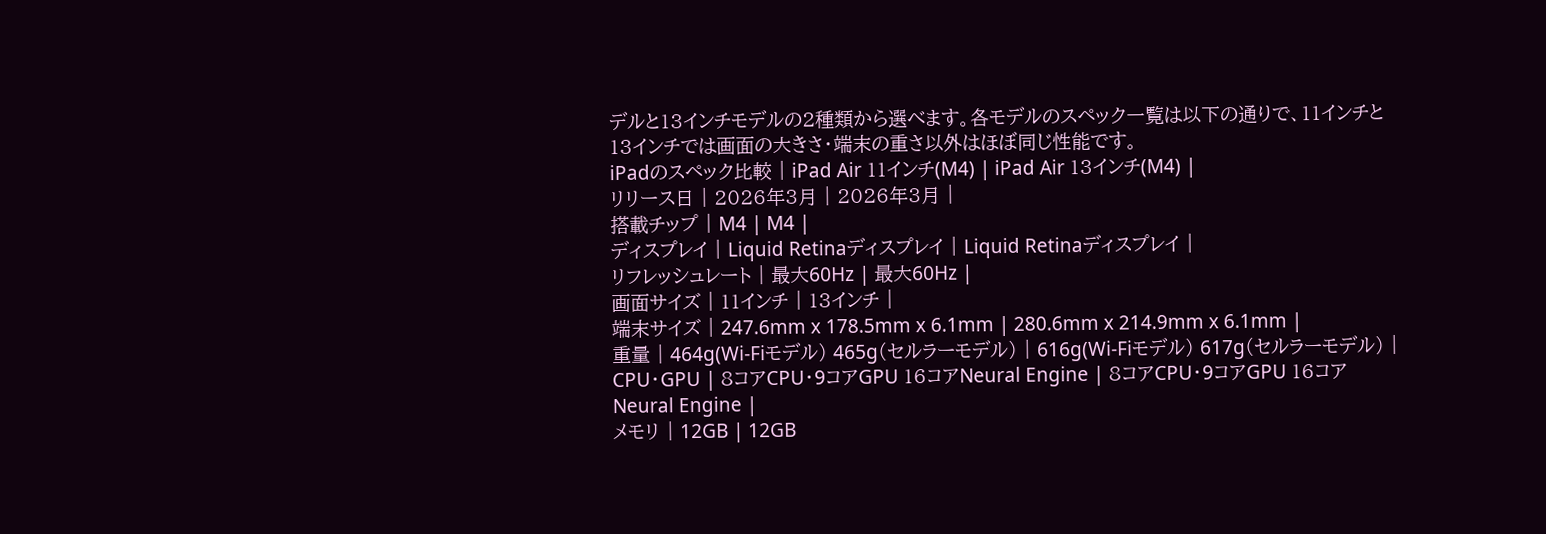デルと13インチモデルの2種類から選べます。各モデルのスペック一覧は以下の通りで、11インチと13インチでは画面の大きさ・端末の重さ以外はほぼ同じ性能です。
iPadのスペック比較 | iPad Air 11インチ(M4) | iPad Air 13インチ(M4) |
リリース日 | 2026年3月 | 2026年3月 |
搭載チップ | M4 | M4 |
ディスプレイ | Liquid Retinaディスプレイ | Liquid Retinaディスプレイ |
リフレッシュレート | 最大60Hz | 最大60Hz |
画面サイズ | 11インチ | 13インチ |
端末サイズ | 247.6mm x 178.5mm x 6.1mm | 280.6mm x 214.9mm x 6.1mm |
重量 | 464g(Wi-Fiモデル) 465g(セルラーモデル) | 616g(Wi-Fiモデル) 617g(セルラーモデル) |
CPU・GPU | 8コアCPU・9コアGPU 16コアNeural Engine | 8コアCPU・9コアGPU 16コアNeural Engine |
メモリ | 12GB | 12GB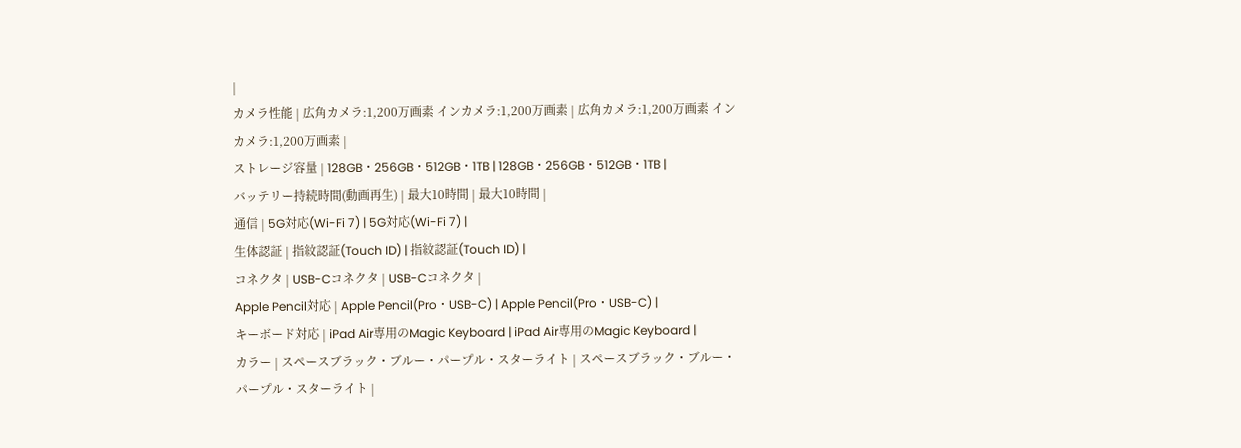|
カメラ性能 | 広角カメラ:1,200万画素 インカメラ:1,200万画素 | 広角カメラ:1,200万画素 インカメラ:1,200万画素 |
ストレージ容量 | 128GB・256GB・512GB・1TB | 128GB・256GB・512GB・1TB |
バッテリー持続時間(動画再生) | 最大10時間 | 最大10時間 |
通信 | 5G対応(Wi-Fi 7) | 5G対応(Wi-Fi 7) |
生体認証 | 指紋認証(Touch ID) | 指紋認証(Touch ID) |
コネクタ | USB-Cコネクタ | USB-Cコネクタ |
Apple Pencil対応 | Apple Pencil(Pro・USB-C) | Apple Pencil(Pro・USB-C) |
キーボード対応 | iPad Air専用のMagic Keyboard | iPad Air専用のMagic Keyboard |
カラー | スペースブラック・ブルー・パープル・スターライト | スペースブラック・ブルー・パープル・スターライト |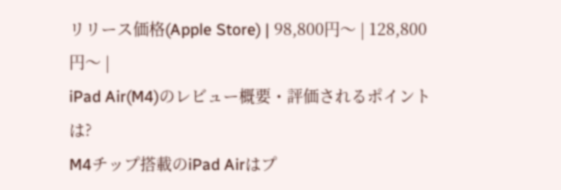リリース価格(Apple Store) | 98,800円〜 | 128,800円〜 |
iPad Air(M4)のレビュー概要・評価されるポイントは?
M4チップ搭載のiPad Airはプ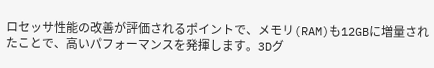ロセッサ性能の改善が評価されるポイントで、メモリ(RAM)も12GBに増量されたことで、高いパフォーマンスを発揮します。3Dグ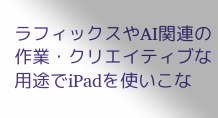ラフィックスやAI関連の作業・クリエイティブな用途でiPadを使いこな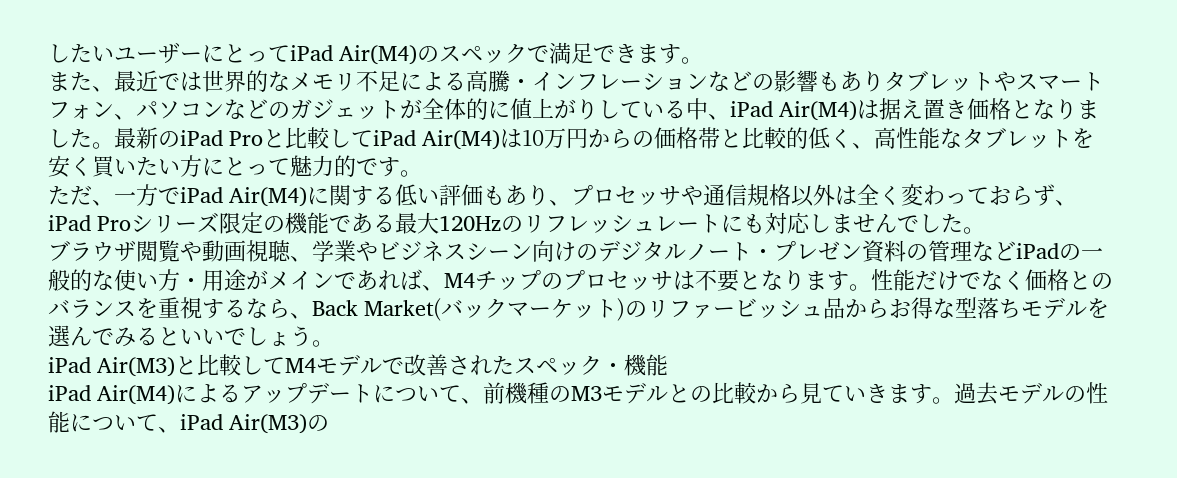したいユーザーにとってiPad Air(M4)のスペックで満足できます。
また、最近では世界的なメモリ不足による高騰・インフレーションなどの影響もありタブレットやスマートフォン、パソコンなどのガジェットが全体的に値上がりしている中、iPad Air(M4)は据え置き価格となりました。最新のiPad Proと比較してiPad Air(M4)は10万円からの価格帯と比較的低く、高性能なタブレットを安く買いたい方にとって魅力的です。
ただ、一方でiPad Air(M4)に関する低い評価もあり、プロセッサや通信規格以外は全く変わっておらず、iPad Proシリーズ限定の機能である最大120Hzのリフレッシュレートにも対応しませんでした。
ブラウザ閲覧や動画視聴、学業やビジネスシーン向けのデジタルノート・プレゼン資料の管理などiPadの一般的な使い方・用途がメインであれば、M4チップのプロセッサは不要となります。性能だけでなく価格とのバランスを重視するなら、Back Market(バックマーケット)のリファービッシュ品からお得な型落ちモデルを選んでみるといいでしょう。
iPad Air(M3)と比較してM4モデルで改善されたスペック・機能
iPad Air(M4)によるアップデートについて、前機種のM3モデルとの比較から見ていきます。過去モデルの性能について、iPad Air(M3)の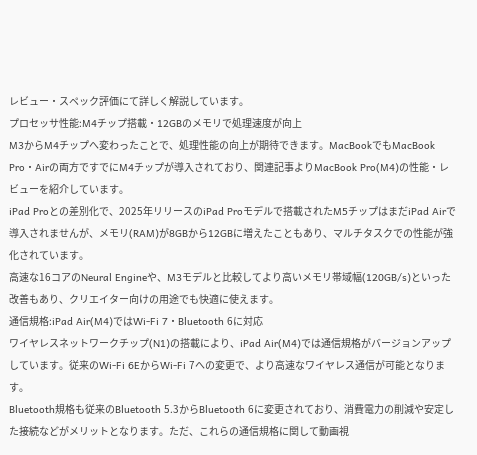レビュー・スペック評価にて詳しく解説しています。
プロセッサ性能:M4チップ搭載・12GBのメモリで処理速度が向上
M3からM4チップへ変わったことで、処理性能の向上が期待できます。MacBookでもMacBook Pro・Airの両方ですでにM4チップが導入されており、関連記事よりMacBook Pro(M4)の性能・レビューを紹介しています。
iPad Proとの差別化で、2025年リリースのiPad Proモデルで搭載されたM5チップはまだiPad Airで導入されませんが、メモリ(RAM)が8GBから12GBに増えたこともあり、マルチタスクでの性能が強化されています。
高速な16コアのNeural Engineや、M3モデルと比較してより高いメモリ帯域幅(120GB/s)といった改善もあり、クリエイター向けの用途でも快適に使えます。
通信規格:iPad Air(M4)ではWi-Fi 7・Bluetooth 6に対応
ワイヤレスネットワークチップ(N1)の搭載により、iPad Air(M4)では通信規格がバージョンアップしています。従来のWi-Fi 6EからWi-Fi 7への変更で、より高速なワイヤレス通信が可能となります。
Bluetooth規格も従来のBluetooth 5.3からBluetooth 6に変更されており、消費電力の削減や安定した接続などがメリットとなります。ただ、これらの通信規格に関して動画視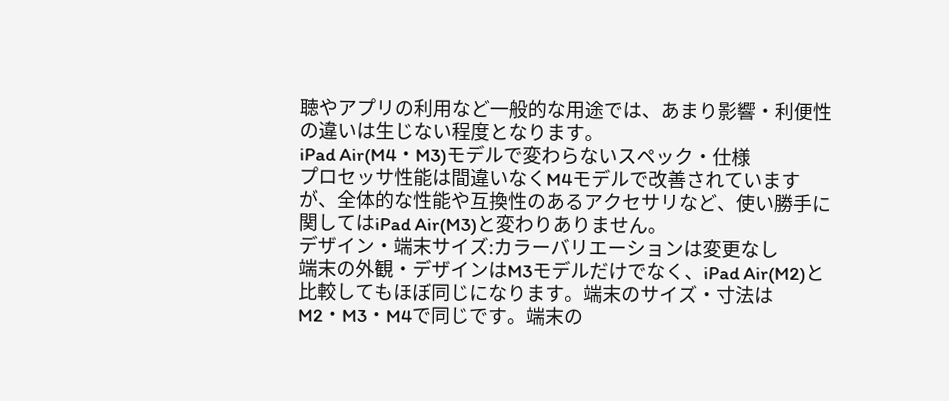聴やアプリの利用など一般的な用途では、あまり影響・利便性の違いは生じない程度となります。
iPad Air(M4・M3)モデルで変わらないスペック・仕様
プロセッサ性能は間違いなくM4モデルで改善されていますが、全体的な性能や互換性のあるアクセサリなど、使い勝手に関してはiPad Air(M3)と変わりありません。
デザイン・端末サイズ:カラーバリエーションは変更なし
端末の外観・デザインはM3モデルだけでなく、iPad Air(M2)と比較してもほぼ同じになります。端末のサイズ・寸法はM2・M3・M4で同じです。端末の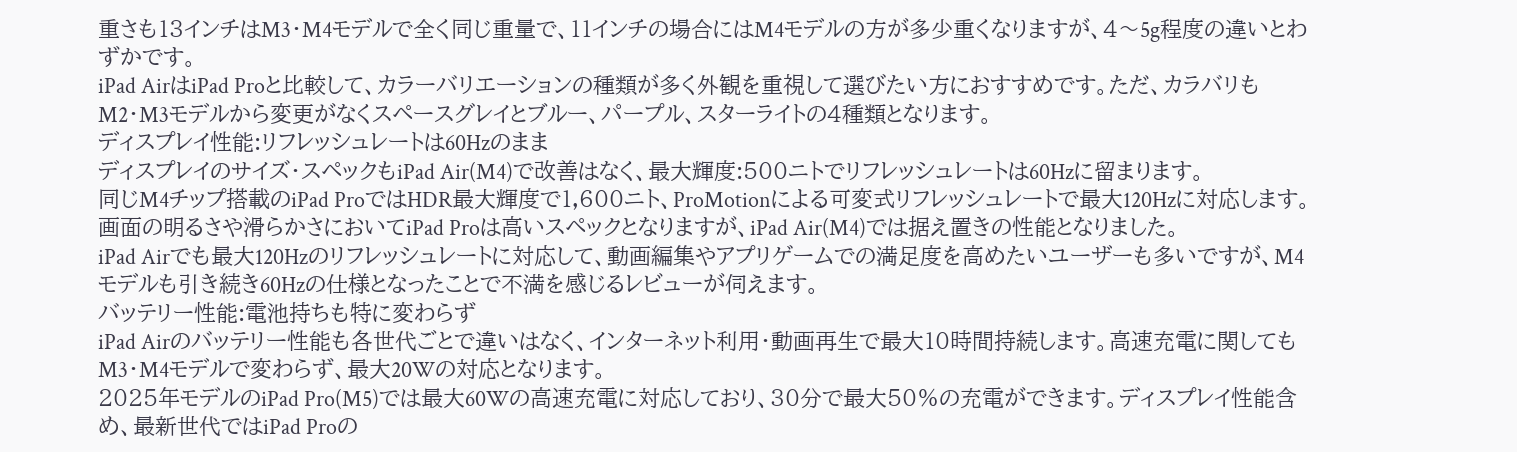重さも13インチはM3・M4モデルで全く同じ重量で、11インチの場合にはM4モデルの方が多少重くなりますが、4〜5g程度の違いとわずかです。
iPad AirはiPad Proと比較して、カラーバリエーションの種類が多く外観を重視して選びたい方におすすめです。ただ、カラバリもM2・M3モデルから変更がなくスペースグレイとブルー、パープル、スターライトの4種類となります。
ディスプレイ性能:リフレッシュレートは60Hzのまま
ディスプレイのサイズ・スペックもiPad Air(M4)で改善はなく、最大輝度:500ニトでリフレッシュレートは60Hzに留まります。
同じM4チップ搭載のiPad ProではHDR最大輝度で1,600ニト、ProMotionによる可変式リフレッシュレートで最大120Hzに対応します。画面の明るさや滑らかさにおいてiPad Proは高いスペックとなりますが、iPad Air(M4)では据え置きの性能となりました。
iPad Airでも最大120Hzのリフレッシュレートに対応して、動画編集やアプリゲームでの満足度を高めたいユーザーも多いですが、M4モデルも引き続き60Hzの仕様となったことで不満を感じるレビューが伺えます。
バッテリー性能:電池持ちも特に変わらず
iPad Airのバッテリー性能も各世代ごとで違いはなく、インターネット利用・動画再生で最大10時間持続します。高速充電に関してもM3・M4モデルで変わらず、最大20Wの対応となります。
2025年モデルのiPad Pro(M5)では最大60Wの高速充電に対応しており、30分で最大50%の充電ができます。ディスプレイ性能含め、最新世代ではiPad Proの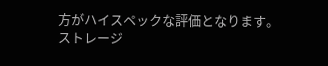方がハイスペックな評価となります。
ストレージ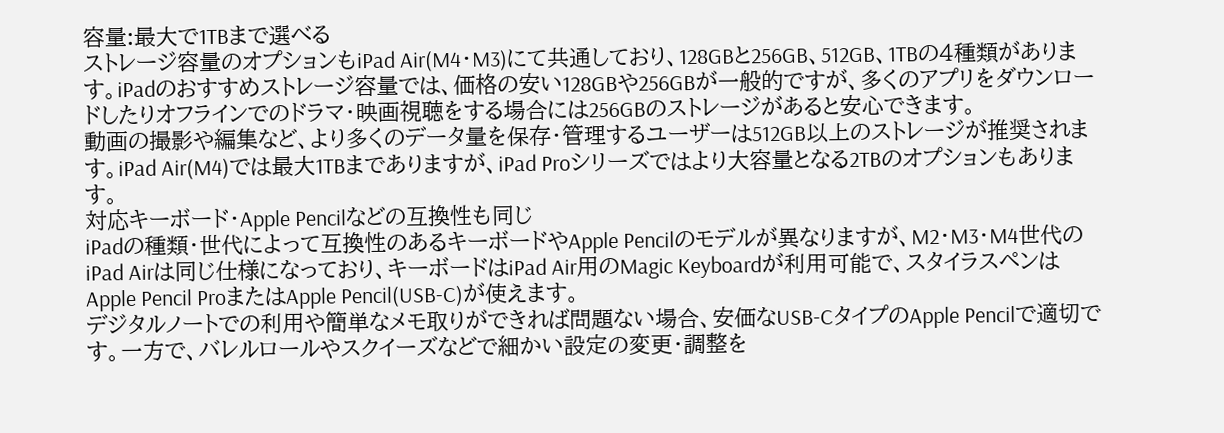容量:最大で1TBまで選べる
ストレージ容量のオプションもiPad Air(M4・M3)にて共通しており、128GBと256GB、512GB、1TBの4種類があります。iPadのおすすめストレージ容量では、価格の安い128GBや256GBが一般的ですが、多くのアプリをダウンロードしたりオフラインでのドラマ・映画視聴をする場合には256GBのストレージがあると安心できます。
動画の撮影や編集など、より多くのデータ量を保存・管理するユーザーは512GB以上のストレージが推奨されます。iPad Air(M4)では最大1TBまでありますが、iPad Proシリーズではより大容量となる2TBのオプションもあります。
対応キーボード・Apple Pencilなどの互換性も同じ
iPadの種類・世代によって互換性のあるキーボードやApple Pencilのモデルが異なりますが、M2・M3・M4世代のiPad Airは同じ仕様になっており、キーボードはiPad Air用のMagic Keyboardが利用可能で、スタイラスペンはApple Pencil ProまたはApple Pencil(USB-C)が使えます。
デジタルノートでの利用や簡単なメモ取りができれば問題ない場合、安価なUSB-CタイプのApple Pencilで適切です。一方で、バレルロールやスクイーズなどで細かい設定の変更・調整を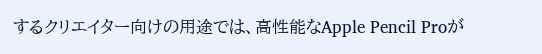するクリエイター向けの用途では、高性能なApple Pencil Proが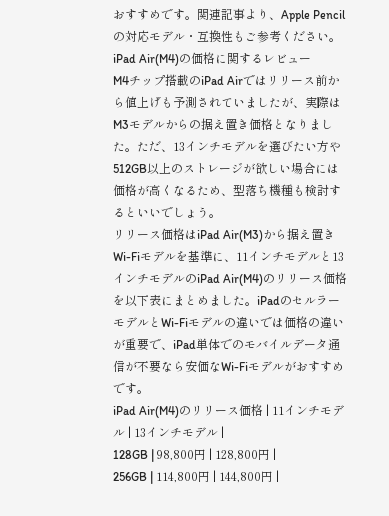おすすめです。関連記事より、Apple Pencilの対応モデル・互換性もご参考ください。
iPad Air(M4)の価格に関するレビュー
M4チップ搭載のiPad Airではリリース前から値上げも予測されていましたが、実際はM3モデルからの据え置き価格となりました。ただ、13インチモデルを選びたい方や512GB以上のストレージが欲しい場合には価格が高くなるため、型落ち機種も検討するといいでしょう。
リリース価格はiPad Air(M3)から据え置き
Wi-Fiモデルを基準に、11インチモデルと13インチモデルのiPad Air(M4)のリリース価格を以下表にまとめました。iPadのセルラーモデルとWi-Fiモデルの違いでは価格の違いが重要で、iPad単体でのモバイルデータ通信が不要なら安価なWi-Fiモデルがおすすめです。
iPad Air(M4)のリリース価格 | 11インチモデル | 13インチモデル |
128GB | 98,800円 | 128,800円 |
256GB | 114,800円 | 144,800円 |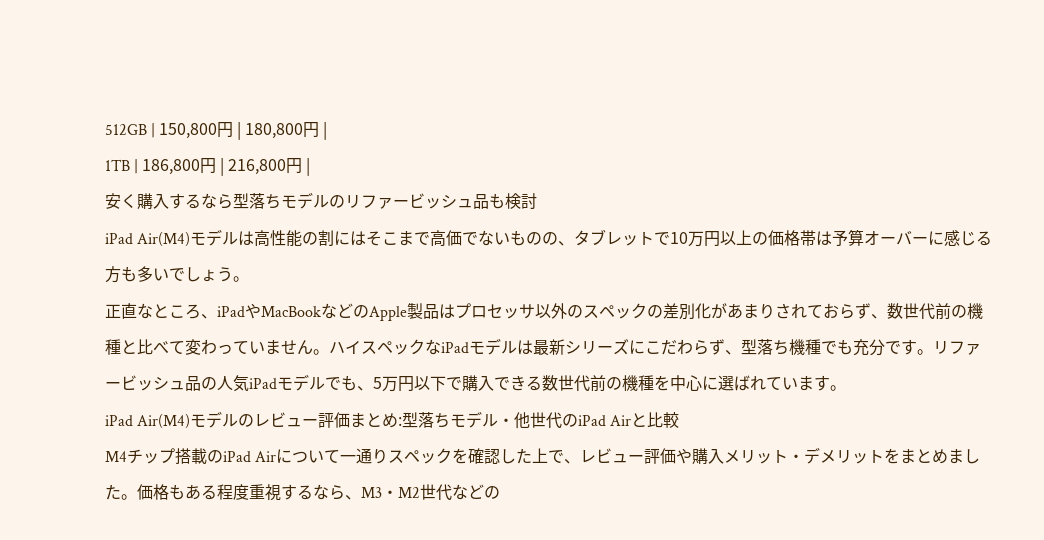512GB | 150,800円 | 180,800円 |
1TB | 186,800円 | 216,800円 |
安く購入するなら型落ちモデルのリファービッシュ品も検討
iPad Air(M4)モデルは高性能の割にはそこまで高価でないものの、タブレットで10万円以上の価格帯は予算オーバーに感じる方も多いでしょう。
正直なところ、iPadやMacBookなどのApple製品はプロセッサ以外のスペックの差別化があまりされておらず、数世代前の機種と比べて変わっていません。ハイスペックなiPadモデルは最新シリーズにこだわらず、型落ち機種でも充分です。リファービッシュ品の人気iPadモデルでも、5万円以下で購入できる数世代前の機種を中心に選ばれています。
iPad Air(M4)モデルのレビュー評価まとめ:型落ちモデル・他世代のiPad Airと比較
M4チップ搭載のiPad Airについて一通りスペックを確認した上で、レビュー評価や購入メリット・デメリットをまとめました。価格もある程度重視するなら、M3・M2世代などの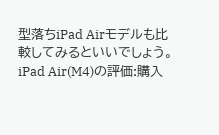型落ちiPad Airモデルも比較してみるといいでしょう。
iPad Air(M4)の評価:購入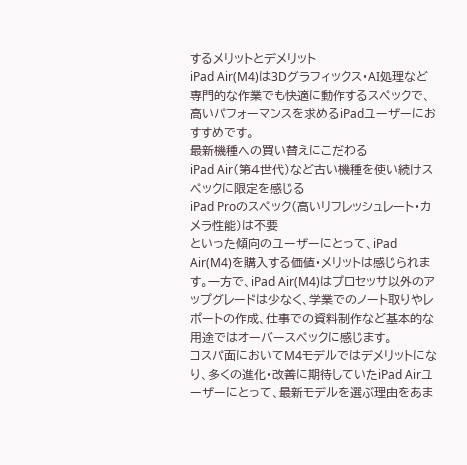するメリットとデメリット
iPad Air(M4)は3Dグラフィックス・AI処理など専門的な作業でも快適に動作するスペックで、高いパフォーマンスを求めるiPadユーザーにおすすめです。
最新機種への買い替えにこだわる
iPad Air(第4世代)など古い機種を使い続けスペックに限定を感じる
iPad Proのスペック(高いリフレッシュレート・カメラ性能)は不要
といった傾向のユーザーにとって、iPad Air(M4)を購入する価値・メリットは感じられます。一方で、iPad Air(M4)はプロセッサ以外のアップグレードは少なく、学業でのノート取りやレポートの作成、仕事での資料制作など基本的な用途ではオーバースペックに感じます。
コスパ面においてM4モデルではデメリットになり、多くの進化・改善に期待していたiPad Airユーザーにとって、最新モデルを選ぶ理由をあま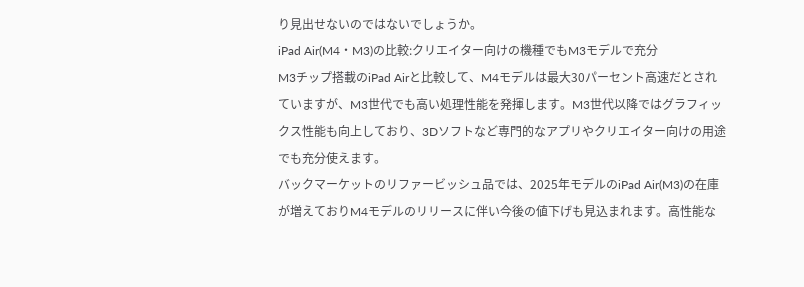り見出せないのではないでしょうか。
iPad Air(M4・M3)の比較:クリエイター向けの機種でもM3モデルで充分
M3チップ搭載のiPad Airと比較して、M4モデルは最大30パーセント高速だとされていますが、M3世代でも高い処理性能を発揮します。M3世代以降ではグラフィックス性能も向上しており、3Dソフトなど専門的なアプリやクリエイター向けの用途でも充分使えます。
バックマーケットのリファービッシュ品では、2025年モデルのiPad Air(M3)の在庫が増えておりM4モデルのリリースに伴い今後の値下げも見込まれます。高性能な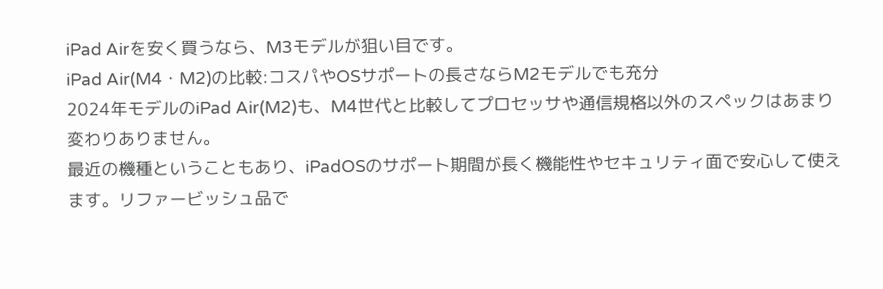iPad Airを安く買うなら、M3モデルが狙い目です。
iPad Air(M4・M2)の比較:コスパやOSサポートの長さならM2モデルでも充分
2024年モデルのiPad Air(M2)も、M4世代と比較してプロセッサや通信規格以外のスペックはあまり変わりありません。
最近の機種ということもあり、iPadOSのサポート期間が長く機能性やセキュリティ面で安心して使えます。リファービッシュ品で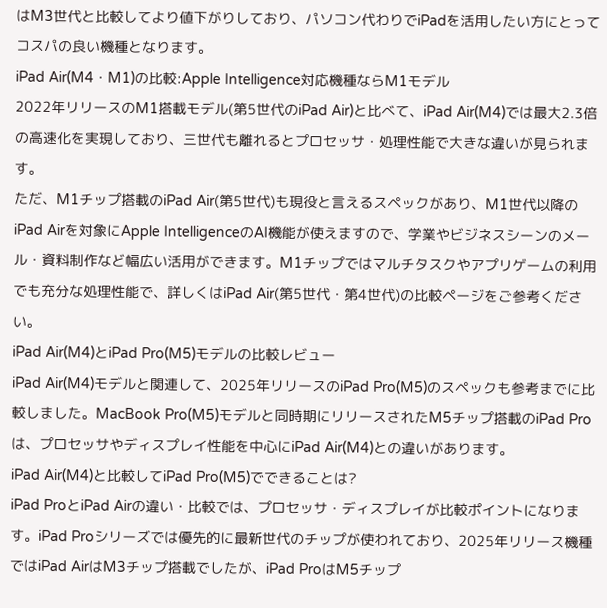はM3世代と比較してより値下がりしており、パソコン代わりでiPadを活用したい方にとってコスパの良い機種となります。
iPad Air(M4・M1)の比較:Apple Intelligence対応機種ならM1モデル
2022年リリースのM1搭載モデル(第5世代のiPad Air)と比べて、iPad Air(M4)では最大2.3倍の高速化を実現しており、三世代も離れるとプロセッサ・処理性能で大きな違いが見られます。
ただ、M1チップ搭載のiPad Air(第5世代)も現役と言えるスペックがあり、M1世代以降のiPad Airを対象にApple IntelligenceのAI機能が使えますので、学業やビジネスシーンのメール・資料制作など幅広い活用ができます。M1チップではマルチタスクやアプリゲームの利用でも充分な処理性能で、詳しくはiPad Air(第5世代・第4世代)の比較ページをご参考ください。
iPad Air(M4)とiPad Pro(M5)モデルの比較レビュー
iPad Air(M4)モデルと関連して、2025年リリースのiPad Pro(M5)のスペックも参考までに比較しました。MacBook Pro(M5)モデルと同時期にリリースされたM5チップ搭載のiPad Proは、プロセッサやディスプレイ性能を中心にiPad Air(M4)との違いがあります。
iPad Air(M4)と比較してiPad Pro(M5)でできることは?
iPad ProとiPad Airの違い・比較では、プロセッサ・ディスプレイが比較ポイントになります。iPad Proシリーズでは優先的に最新世代のチップが使われており、2025年リリース機種ではiPad AirはM3チップ搭載でしたが、iPad ProはM5チップ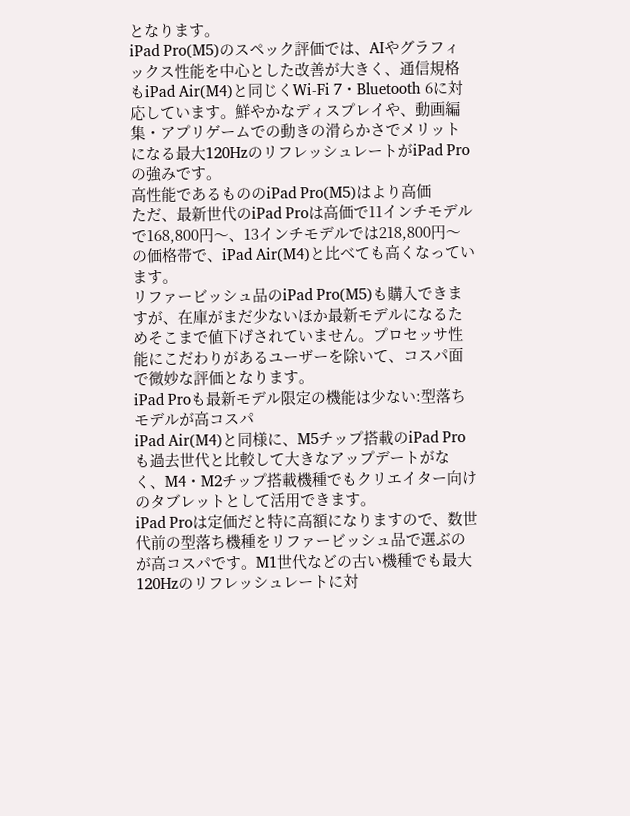となります。
iPad Pro(M5)のスペック評価では、AIやグラフィックス性能を中心とした改善が大きく、通信規格もiPad Air(M4)と同じくWi-Fi 7・Bluetooth 6に対応しています。鮮やかなディスプレイや、動画編集・アプリゲームでの動きの滑らかさでメリットになる最大120HzのリフレッシュレートがiPad Proの強みです。
高性能であるもののiPad Pro(M5)はより高価
ただ、最新世代のiPad Proは高価で11インチモデルで168,800円〜、13インチモデルでは218,800円〜の価格帯で、iPad Air(M4)と比べても高くなっています。
リファービッシュ品のiPad Pro(M5)も購入できますが、在庫がまだ少ないほか最新モデルになるためそこまで値下げされていません。プロセッサ性能にこだわりがあるユーザーを除いて、コスパ面で微妙な評価となります。
iPad Proも最新モデル限定の機能は少ない:型落ちモデルが高コスパ
iPad Air(M4)と同様に、M5チップ搭載のiPad Proも過去世代と比較して大きなアップデートがなく、M4・M2チップ搭載機種でもクリエイター向けのタブレットとして活用できます。
iPad Proは定価だと特に高額になりますので、数世代前の型落ち機種をリファービッシュ品で選ぶのが高コスパです。M1世代などの古い機種でも最大120Hzのリフレッシュレートに対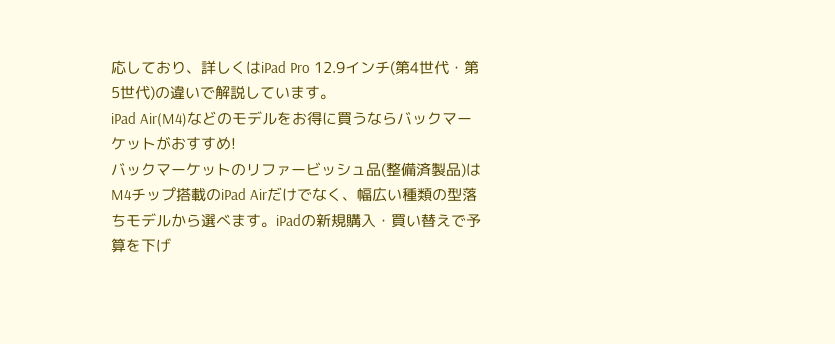応しており、詳しくはiPad Pro 12.9インチ(第4世代・第5世代)の違いで解説しています。
iPad Air(M4)などのモデルをお得に買うならバックマーケットがおすすめ!
バックマーケットのリファービッシュ品(整備済製品)はM4チップ搭載のiPad Airだけでなく、幅広い種類の型落ちモデルから選べます。iPadの新規購入・買い替えで予算を下げ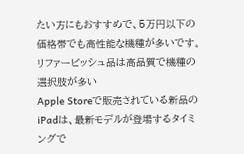たい方にもおすすめで、5万円以下の価格帯でも高性能な機種が多いです。
リファービッシュ品は高品質で機種の選択肢が多い
Apple Storeで販売されている新品のiPadは、最新モデルが登場するタイミングで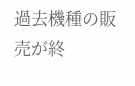過去機種の販売が終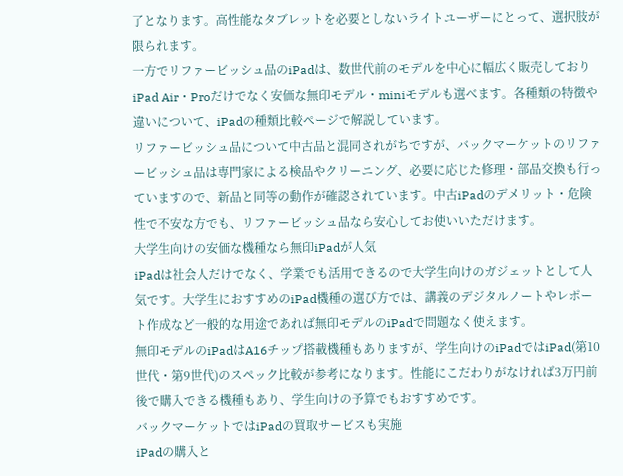了となります。高性能なタブレットを必要としないライトユーザーにとって、選択肢が限られます。
一方でリファービッシュ品のiPadは、数世代前のモデルを中心に幅広く販売しておりiPad Air・Proだけでなく安価な無印モデル・miniモデルも選べます。各種類の特徴や違いについて、iPadの種類比較ページで解説しています。
リファービッシュ品について中古品と混同されがちですが、バックマーケットのリファービッシュ品は専門家による検品やクリーニング、必要に応じた修理・部品交換も行っていますので、新品と同等の動作が確認されています。中古iPadのデメリット・危険性で不安な方でも、リファービッシュ品なら安心してお使いいただけます。
大学生向けの安価な機種なら無印iPadが人気
iPadは社会人だけでなく、学業でも活用できるので大学生向けのガジェットとして人気です。大学生におすすめのiPad機種の選び方では、講義のデジタルノートやレポート作成など一般的な用途であれば無印モデルのiPadで問題なく使えます。
無印モデルのiPadはA16チップ搭載機種もありますが、学生向けのiPadではiPad(第10世代・第9世代)のスペック比較が参考になります。性能にこだわりがなければ3万円前後で購入できる機種もあり、学生向けの予算でもおすすめです。
バックマーケットではiPadの買取サービスも実施
iPadの購入と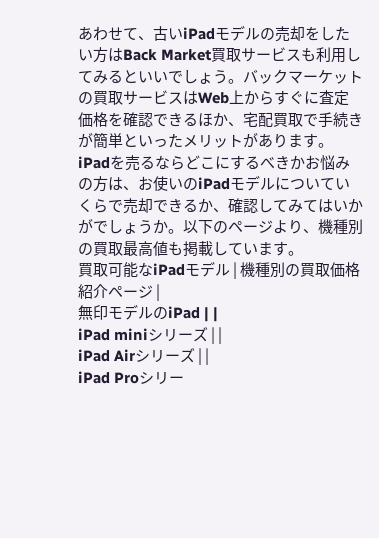あわせて、古いiPadモデルの売却をしたい方はBack Market買取サービスも利用してみるといいでしょう。バックマーケットの買取サービスはWeb上からすぐに査定価格を確認できるほか、宅配買取で手続きが簡単といったメリットがあります。
iPadを売るならどこにするべきかお悩みの方は、お使いのiPadモデルについていくらで売却できるか、確認してみてはいかがでしょうか。以下のページより、機種別の買取最高値も掲載しています。
買取可能なiPadモデル | 機種別の買取価格紹介ページ |
無印モデルのiPad | |
iPad miniシリーズ | |
iPad Airシリーズ | |
iPad Proシリー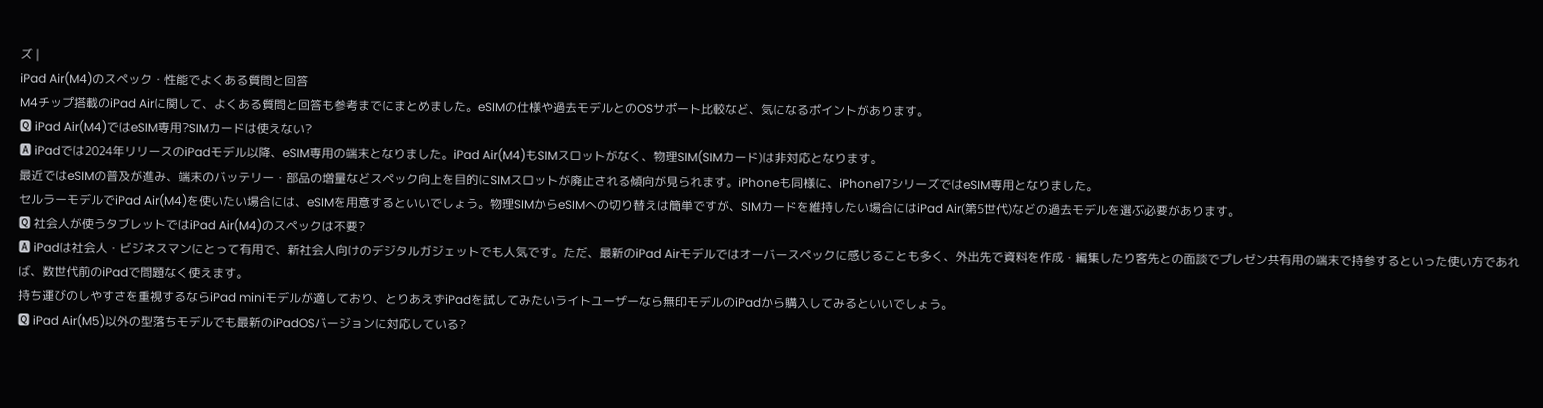ズ |
iPad Air(M4)のスペック・性能でよくある質問と回答
M4チップ搭載のiPad Airに関して、よくある質問と回答も参考までにまとめました。eSIMの仕様や過去モデルとのOSサポート比較など、気になるポイントがあります。
🆀 iPad Air(M4)ではeSIM専用?SIMカードは使えない?
🅰 iPadでは2024年リリースのiPadモデル以降、eSIM専用の端末となりました。iPad Air(M4)もSIMスロットがなく、物理SIM(SIMカード)は非対応となります。
最近ではeSIMの普及が進み、端末のバッテリー・部品の増量などスペック向上を目的にSIMスロットが廃止される傾向が見られます。iPhoneも同様に、iPhone17シリーズではeSIM専用となりました。
セルラーモデルでiPad Air(M4)を使いたい場合には、eSIMを用意するといいでしょう。物理SIMからeSIMへの切り替えは簡単ですが、SIMカードを維持したい場合にはiPad Air(第5世代)などの過去モデルを選ぶ必要があります。
🆀 社会人が使うタブレットではiPad Air(M4)のスペックは不要?
🅰 iPadは社会人・ビジネスマンにとって有用で、新社会人向けのデジタルガジェットでも人気です。ただ、最新のiPad Airモデルではオーバースペックに感じることも多く、外出先で資料を作成・編集したり客先との面談でプレゼン共有用の端末で持参するといった使い方であれば、数世代前のiPadで問題なく使えます。
持ち運びのしやすさを重視するならiPad miniモデルが適しており、とりあえずiPadを試してみたいライトユーザーなら無印モデルのiPadから購入してみるといいでしょう。
🆀 iPad Air(M5)以外の型落ちモデルでも最新のiPadOSバージョンに対応している?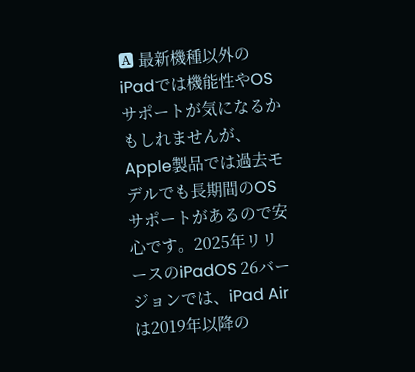🅰 最新機種以外のiPadでは機能性やOSサポートが気になるかもしれませんが、Apple製品では過去モデルでも長期間のOSサポートがあるので安心です。2025年リリースのiPadOS 26バージョンでは、iPad Airは2019年以降の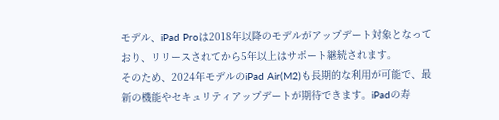モデル、iPad Proは2018年以降のモデルがアップデート対象となっており、リリースされてから5年以上はサポート継続されます。
そのため、2024年モデルのiPad Air(M2)も長期的な利用が可能で、最新の機能やセキュリティアップデートが期待できます。iPadの寿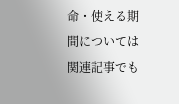命・使える期間については関連記事でも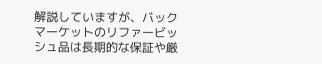解説していますが、バックマーケットのリファービッシュ品は長期的な保証や厳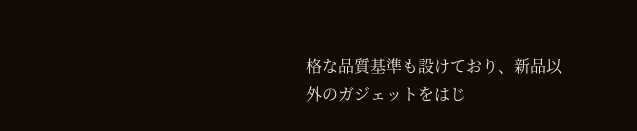格な品質基準も設けており、新品以外のガジェットをはじ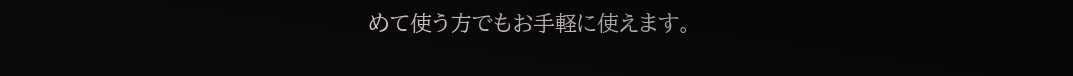めて使う方でもお手軽に使えます。